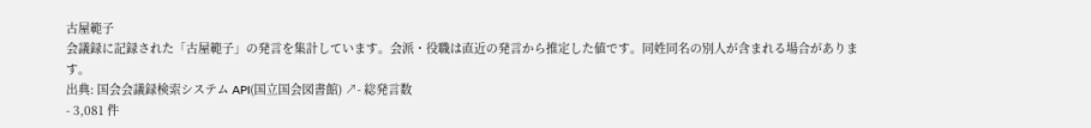古屋範子
会議録に記録された「古屋範子」の発言を集計しています。会派・役職は直近の発言から推定した値です。同姓同名の別人が含まれる場合があります。
出典: 国会会議録検索システム API(国立国会図書館) ↗- 総発言数
- 3,081 件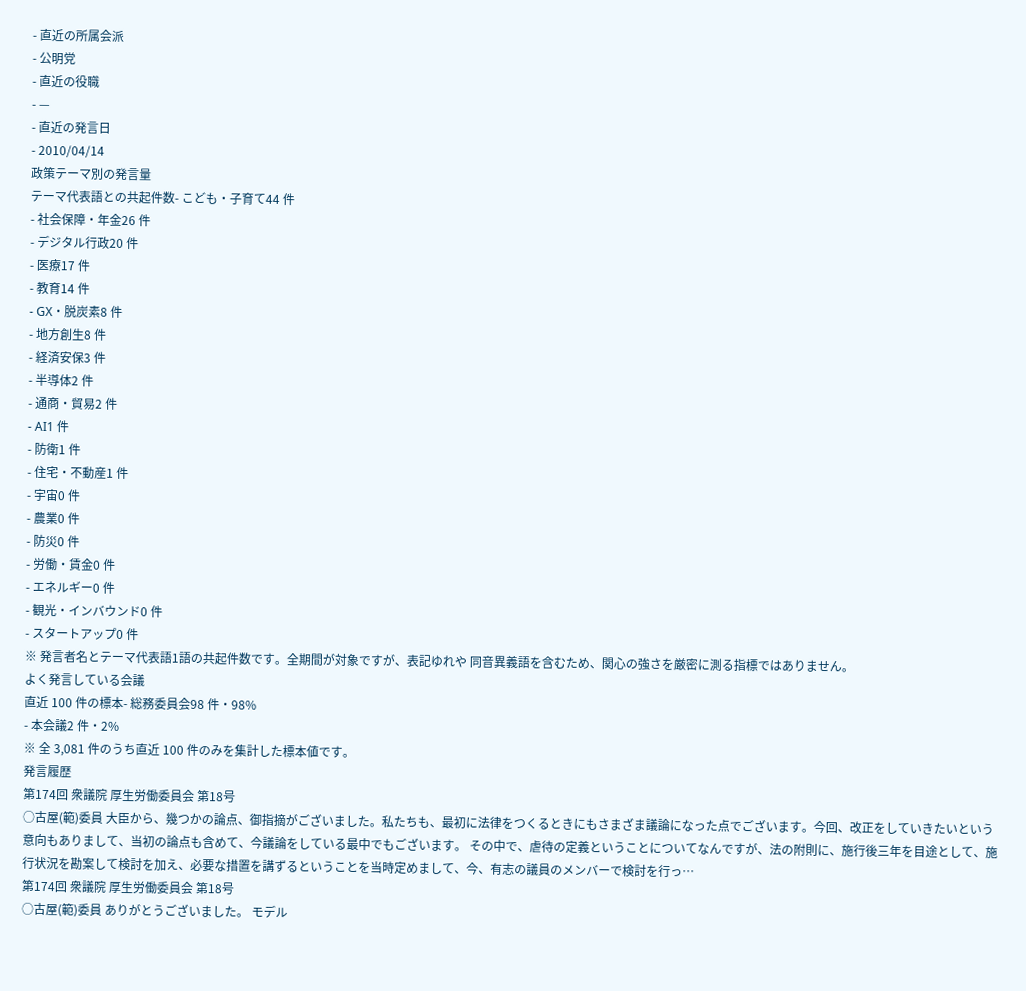- 直近の所属会派
- 公明党
- 直近の役職
- —
- 直近の発言日
- 2010/04/14
政策テーマ別の発言量
テーマ代表語との共起件数- こども・子育て44 件
- 社会保障・年金26 件
- デジタル行政20 件
- 医療17 件
- 教育14 件
- GX・脱炭素8 件
- 地方創生8 件
- 経済安保3 件
- 半導体2 件
- 通商・貿易2 件
- AI1 件
- 防衛1 件
- 住宅・不動産1 件
- 宇宙0 件
- 農業0 件
- 防災0 件
- 労働・賃金0 件
- エネルギー0 件
- 観光・インバウンド0 件
- スタートアップ0 件
※ 発言者名とテーマ代表語1語の共起件数です。全期間が対象ですが、表記ゆれや 同音異義語を含むため、関心の強さを厳密に測る指標ではありません。
よく発言している会議
直近 100 件の標本- 総務委員会98 件・98%
- 本会議2 件・2%
※ 全 3,081 件のうち直近 100 件のみを集計した標本値です。
発言履歴
第174回 衆議院 厚生労働委員会 第18号
○古屋(範)委員 大臣から、幾つかの論点、御指摘がございました。私たちも、最初に法律をつくるときにもさまざま議論になった点でございます。今回、改正をしていきたいという意向もありまして、当初の論点も含めて、今議論をしている最中でもございます。 その中で、虐待の定義ということについてなんですが、法の附則に、施行後三年を目途として、施行状況を勘案して検討を加え、必要な措置を講ずるということを当時定めまして、今、有志の議員のメンバーで検討を行っ…
第174回 衆議院 厚生労働委員会 第18号
○古屋(範)委員 ありがとうございました。 モデル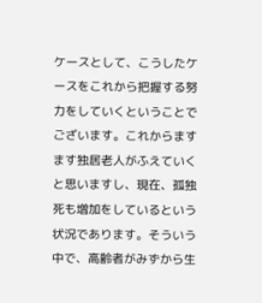ケースとして、こうしたケースをこれから把握する努力をしていくということでございます。これからますます独居老人がふえていくと思いますし、現在、孤独死も増加をしているという状況であります。そういう中で、高齢者がみずから生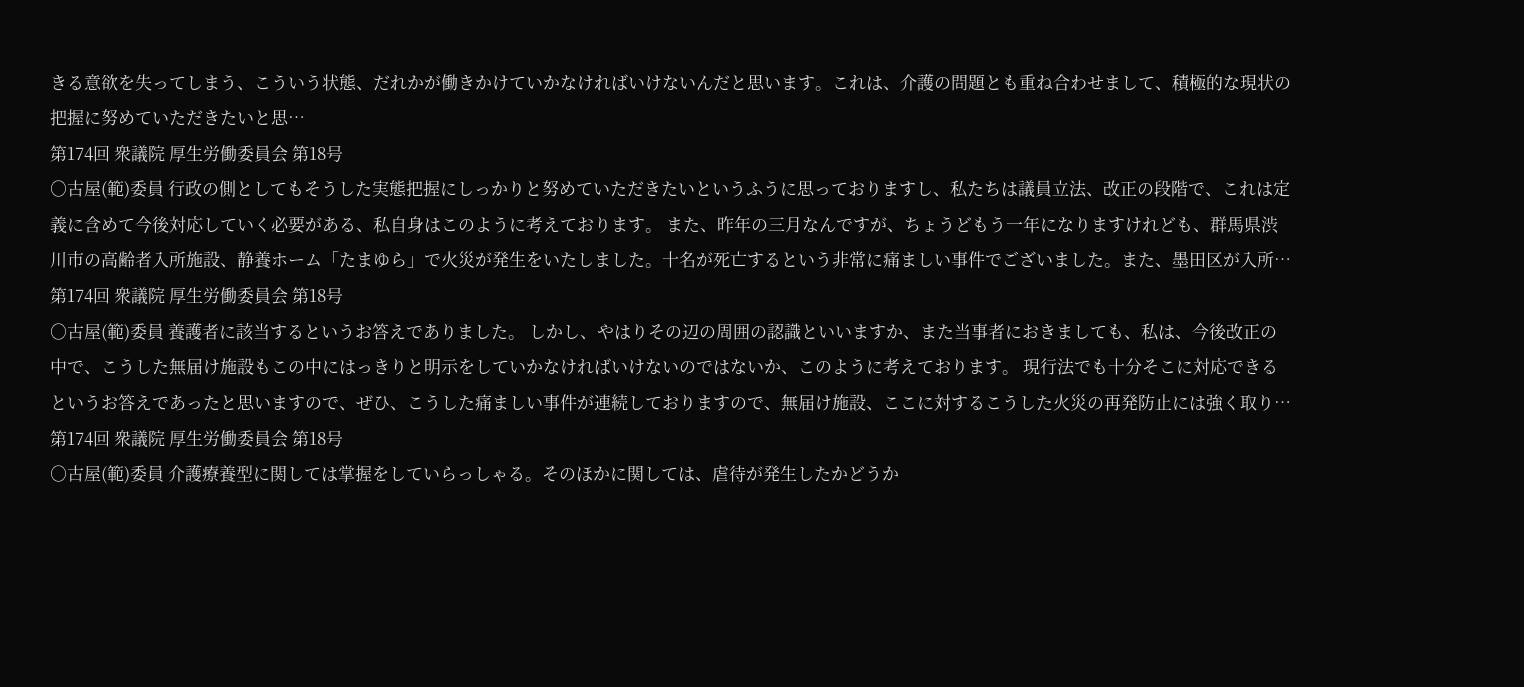きる意欲を失ってしまう、こういう状態、だれかが働きかけていかなければいけないんだと思います。これは、介護の問題とも重ね合わせまして、積極的な現状の把握に努めていただきたいと思…
第174回 衆議院 厚生労働委員会 第18号
○古屋(範)委員 行政の側としてもそうした実態把握にしっかりと努めていただきたいというふうに思っておりますし、私たちは議員立法、改正の段階で、これは定義に含めて今後対応していく必要がある、私自身はこのように考えております。 また、昨年の三月なんですが、ちょうどもう一年になりますけれども、群馬県渋川市の高齢者入所施設、静養ホーム「たまゆら」で火災が発生をいたしました。十名が死亡するという非常に痛ましい事件でございました。また、墨田区が入所…
第174回 衆議院 厚生労働委員会 第18号
○古屋(範)委員 養護者に該当するというお答えでありました。 しかし、やはりその辺の周囲の認識といいますか、また当事者におきましても、私は、今後改正の中で、こうした無届け施設もこの中にはっきりと明示をしていかなければいけないのではないか、このように考えております。 現行法でも十分そこに対応できるというお答えであったと思いますので、ぜひ、こうした痛ましい事件が連続しておりますので、無届け施設、ここに対するこうした火災の再発防止には強く取り…
第174回 衆議院 厚生労働委員会 第18号
○古屋(範)委員 介護療養型に関しては掌握をしていらっしゃる。そのほかに関しては、虐待が発生したかどうか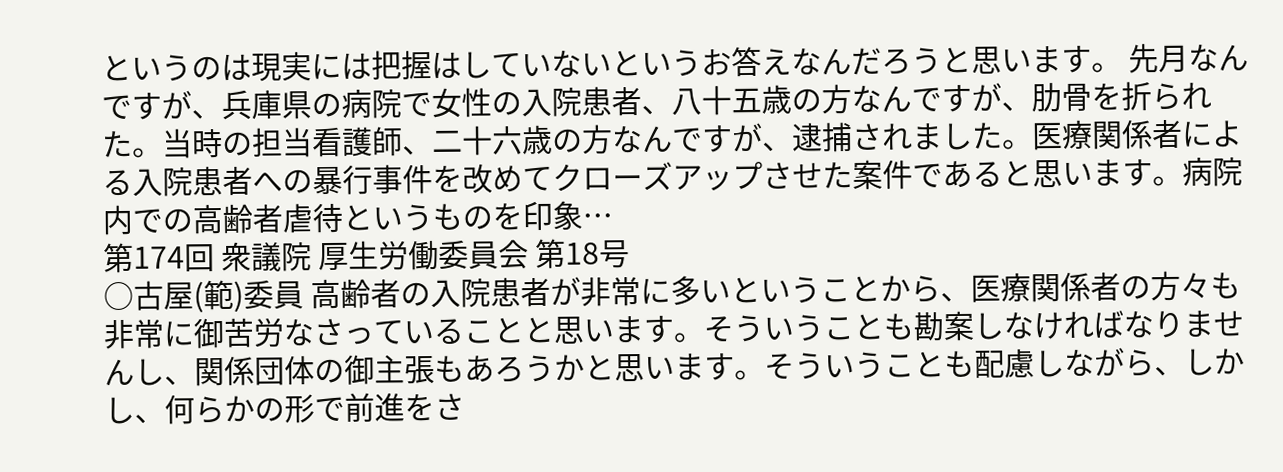というのは現実には把握はしていないというお答えなんだろうと思います。 先月なんですが、兵庫県の病院で女性の入院患者、八十五歳の方なんですが、肋骨を折られた。当時の担当看護師、二十六歳の方なんですが、逮捕されました。医療関係者による入院患者への暴行事件を改めてクローズアップさせた案件であると思います。病院内での高齢者虐待というものを印象…
第174回 衆議院 厚生労働委員会 第18号
○古屋(範)委員 高齢者の入院患者が非常に多いということから、医療関係者の方々も非常に御苦労なさっていることと思います。そういうことも勘案しなければなりませんし、関係団体の御主張もあろうかと思います。そういうことも配慮しながら、しかし、何らかの形で前進をさ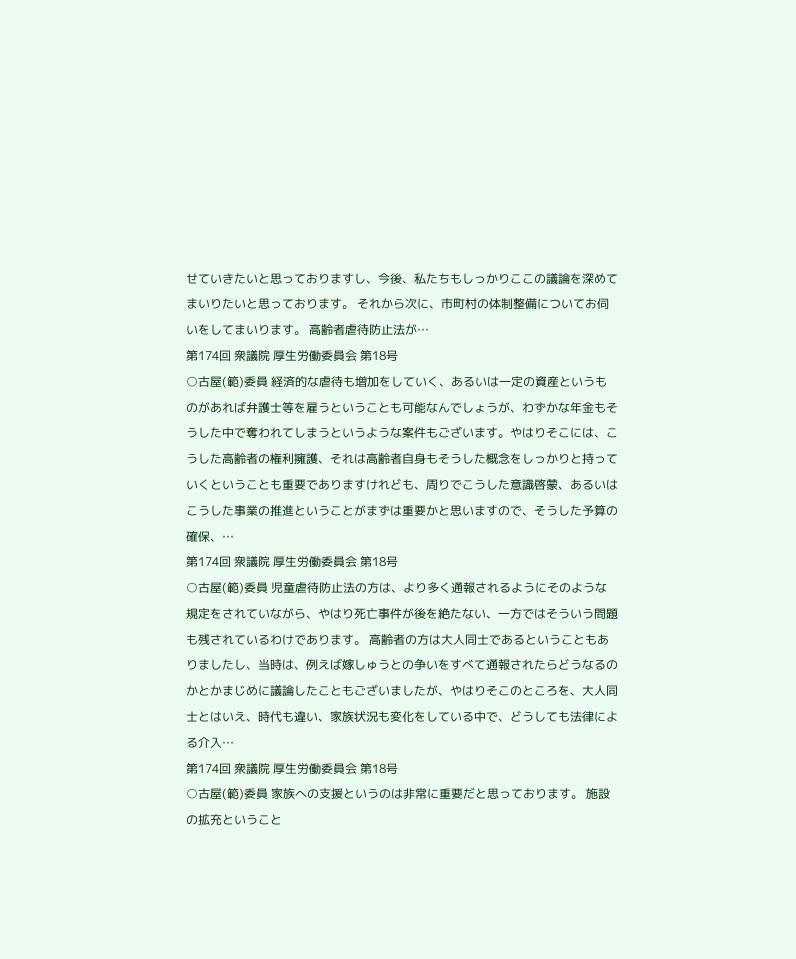せていきたいと思っておりますし、今後、私たちもしっかりここの議論を深めてまいりたいと思っております。 それから次に、市町村の体制整備についてお伺いをしてまいります。 高齢者虐待防止法が…
第174回 衆議院 厚生労働委員会 第18号
○古屋(範)委員 経済的な虐待も増加をしていく、あるいは一定の資産というものがあれば弁護士等を雇うということも可能なんでしょうが、わずかな年金もそうした中で奪われてしまうというような案件もございます。やはりそこには、こうした高齢者の権利擁護、それは高齢者自身もそうした概念をしっかりと持っていくということも重要でありますけれども、周りでこうした意識啓蒙、あるいはこうした事業の推進ということがまずは重要かと思いますので、そうした予算の確保、…
第174回 衆議院 厚生労働委員会 第18号
○古屋(範)委員 児童虐待防止法の方は、より多く通報されるようにそのような規定をされていながら、やはり死亡事件が後を絶たない、一方ではそういう問題も残されているわけであります。 高齢者の方は大人同士であるということもありましたし、当時は、例えば嫁しゅうとの争いをすべて通報されたらどうなるのかとかまじめに議論したこともございましたが、やはりそこのところを、大人同士とはいえ、時代も違い、家族状況も変化をしている中で、どうしても法律による介入…
第174回 衆議院 厚生労働委員会 第18号
○古屋(範)委員 家族への支援というのは非常に重要だと思っております。 施設の拡充ということ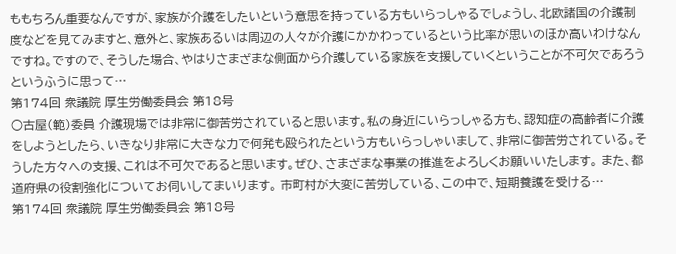ももちろん重要なんですが、家族が介護をしたいという意思を持っている方もいらっしゃるでしょうし、北欧諸国の介護制度などを見てみますと、意外と、家族あるいは周辺の人々が介護にかかわっているという比率が思いのほか高いわけなんですね。ですので、そうした場合、やはりさまざまな側面から介護している家族を支援していくということが不可欠であろうというふうに思って…
第174回 衆議院 厚生労働委員会 第18号
○古屋(範)委員 介護現場では非常に御苦労されていると思います。私の身近にいらっしゃる方も、認知症の高齢者に介護をしようとしたら、いきなり非常に大きな力で何発も殴られたという方もいらっしゃいまして、非常に御苦労されている。そうした方々への支援、これは不可欠であると思います。ぜひ、さまざまな事業の推進をよろしくお願いいたします。 また、都道府県の役割強化についてお伺いしてまいります。 市町村が大変に苦労している、この中で、短期養護を受ける…
第174回 衆議院 厚生労働委員会 第18号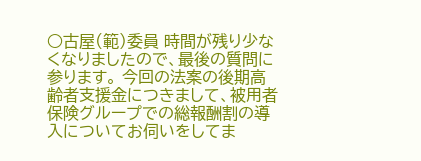○古屋(範)委員 時間が残り少なくなりましたので、最後の質問に参ります。 今回の法案の後期高齢者支援金につきまして、被用者保険グループでの総報酬割の導入についてお伺いをしてま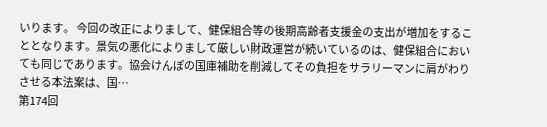いります。 今回の改正によりまして、健保組合等の後期高齢者支援金の支出が増加をすることとなります。景気の悪化によりまして厳しい財政運営が続いているのは、健保組合においても同じであります。協会けんぽの国庫補助を削減してその負担をサラリーマンに肩がわりさせる本法案は、国…
第174回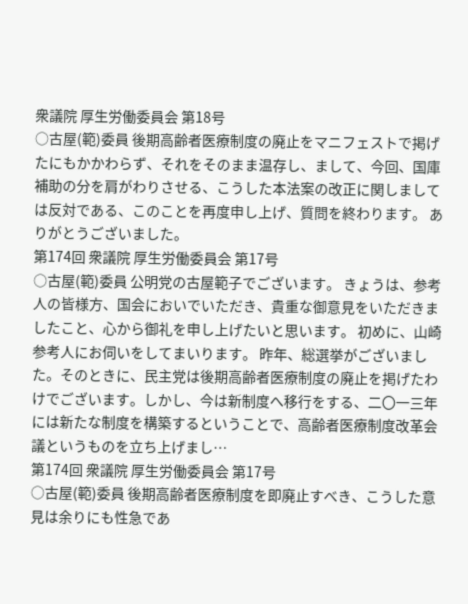衆議院 厚生労働委員会 第18号
○古屋(範)委員 後期高齢者医療制度の廃止をマニフェストで掲げたにもかかわらず、それをそのまま温存し、まして、今回、国庫補助の分を肩がわりさせる、こうした本法案の改正に関しましては反対である、このことを再度申し上げ、質問を終わります。 ありがとうございました。
第174回 衆議院 厚生労働委員会 第17号
○古屋(範)委員 公明党の古屋範子でございます。 きょうは、参考人の皆様方、国会においでいただき、貴重な御意見をいただきましたこと、心から御礼を申し上げたいと思います。 初めに、山崎参考人にお伺いをしてまいります。 昨年、総選挙がございました。そのときに、民主党は後期高齢者医療制度の廃止を掲げたわけでございます。しかし、今は新制度へ移行をする、二〇一三年には新たな制度を構築するということで、高齢者医療制度改革会議というものを立ち上げまし…
第174回 衆議院 厚生労働委員会 第17号
○古屋(範)委員 後期高齢者医療制度を即廃止すべき、こうした意見は余りにも性急であ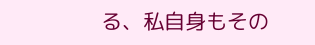る、私自身もその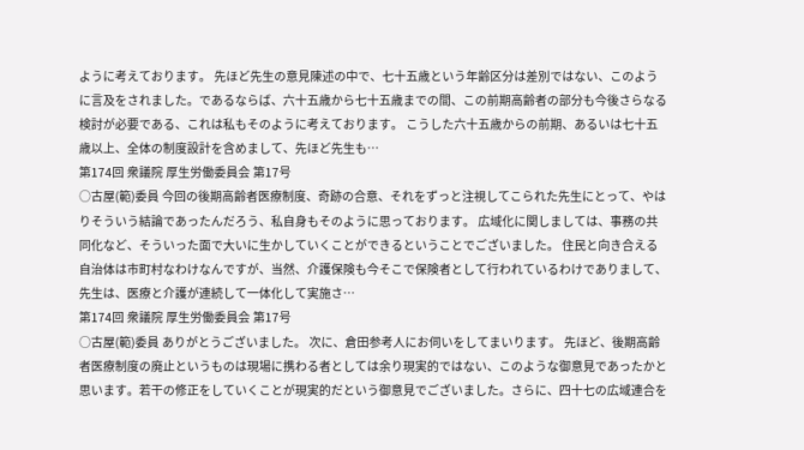ように考えております。 先ほど先生の意見陳述の中で、七十五歳という年齢区分は差別ではない、このように言及をされました。であるならば、六十五歳から七十五歳までの間、この前期高齢者の部分も今後さらなる検討が必要である、これは私もそのように考えております。 こうした六十五歳からの前期、あるいは七十五歳以上、全体の制度設計を含めまして、先ほど先生も…
第174回 衆議院 厚生労働委員会 第17号
○古屋(範)委員 今回の後期高齢者医療制度、奇跡の合意、それをずっと注視してこられた先生にとって、やはりそういう結論であったんだろう、私自身もそのように思っております。 広域化に関しましては、事務の共同化など、そういった面で大いに生かしていくことができるということでございました。 住民と向き合える自治体は市町村なわけなんですが、当然、介護保険も今そこで保険者として行われているわけでありまして、先生は、医療と介護が連続して一体化して実施さ…
第174回 衆議院 厚生労働委員会 第17号
○古屋(範)委員 ありがとうございました。 次に、倉田参考人にお伺いをしてまいります。 先ほど、後期高齢者医療制度の廃止というものは現場に携わる者としては余り現実的ではない、このような御意見であったかと思います。若干の修正をしていくことが現実的だという御意見でございました。さらに、四十七の広域連合を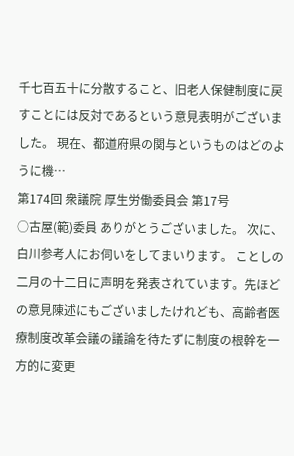千七百五十に分散すること、旧老人保健制度に戻すことには反対であるという意見表明がございました。 現在、都道府県の関与というものはどのように機…
第174回 衆議院 厚生労働委員会 第17号
○古屋(範)委員 ありがとうございました。 次に、白川参考人にお伺いをしてまいります。 ことしの二月の十二日に声明を発表されています。先ほどの意見陳述にもございましたけれども、高齢者医療制度改革会議の議論を待たずに制度の根幹を一方的に変更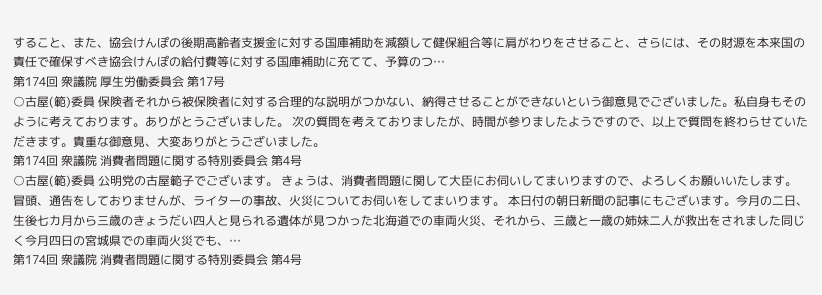すること、また、協会けんぽの後期高齢者支援金に対する国庫補助を減額して健保組合等に肩がわりをさせること、さらには、その財源を本来国の責任で確保すべき協会けんぽの給付費等に対する国庫補助に充てて、予算のつ…
第174回 衆議院 厚生労働委員会 第17号
○古屋(範)委員 保険者それから被保険者に対する合理的な説明がつかない、納得させることができないという御意見でございました。私自身もそのように考えております。ありがとうございました。 次の質問を考えておりましたが、時間が参りましたようですので、以上で質問を終わらせていただきます。貴重な御意見、大変ありがとうございました。
第174回 衆議院 消費者問題に関する特別委員会 第4号
○古屋(範)委員 公明党の古屋範子でございます。 きょうは、消費者問題に関して大臣にお伺いしてまいりますので、よろしくお願いいたします。 冒頭、通告をしておりませんが、ライターの事故、火災についてお伺いをしてまいります。 本日付の朝日新聞の記事にもございます。今月の二日、生後七カ月から三歳のきょうだい四人と見られる遺体が見つかった北海道での車両火災、それから、三歳と一歳の姉妹二人が救出をされました同じく今月四日の宮城県での車両火災でも、…
第174回 衆議院 消費者問題に関する特別委員会 第4号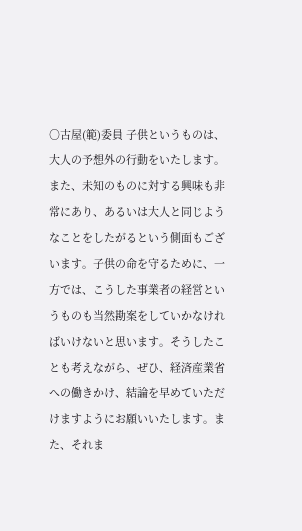○古屋(範)委員 子供というものは、大人の予想外の行動をいたします。また、未知のものに対する興味も非常にあり、あるいは大人と同じようなことをしたがるという側面もございます。子供の命を守るために、一方では、こうした事業者の経営というものも当然勘案をしていかなければいけないと思います。そうしたことも考えながら、ぜひ、経済産業省への働きかけ、結論を早めていただけますようにお願いいたします。また、それま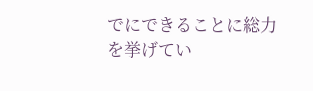でにできることに総力を挙げてい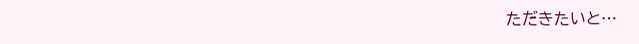ただきたいと…